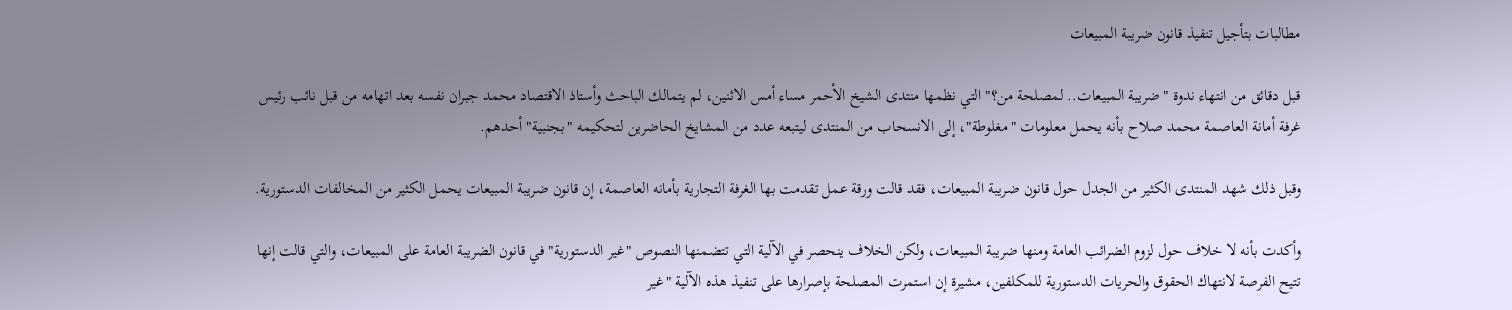مطالبات بتأجيل تنفيذ قانون ضريبة المبيعات

قبل دقائق من انتهاء ندوة "ضريبة المبيعات.. لمصلحة من؟" التي نظمها منتدى الشيخ الأحمر مساء أمس الاثنين، لم يتمالك الباحث وأستاذ الاقتصاد محمد جبران نفسه بعد اتهامه من قبل نائب رئيس غرفة أمانة العاصمة محمد صلاح بأنه يحمل معلومات "مغلوطة"، إلى الانسحاب من المنتدى ليتبعه عدد من المشايخ الحاضرين لتحكيمه "بجنبية" أحدهم.

وقبل ذلك شهد المنتدى الكثير من الجدل حول قانون ضريبة المبيعات، فقد قالت ورقة عمل تقدمت بها الغرفة التجارية بأمانه العاصمة، إن قانون ضريبة المبيعات يحمل الكثير من المخالفات الدستورية.

وأكدت بأنه لا خلاف حول لزوم الضرائب العامة ومنها ضريبة المبيعات، ولكن الخلاف ينحصر في الآلية التي تتضمنها النصوص "غير الدستورية" في قانون الضريبة العامة على المبيعات، والتي قالت إنها تتيح الفرصة لانتهاك الحقوق والحريات الدستورية للمكلفين، مشيرة إن استمرت المصلحة بإصرارها على تنفيذ هذه الآلية "غير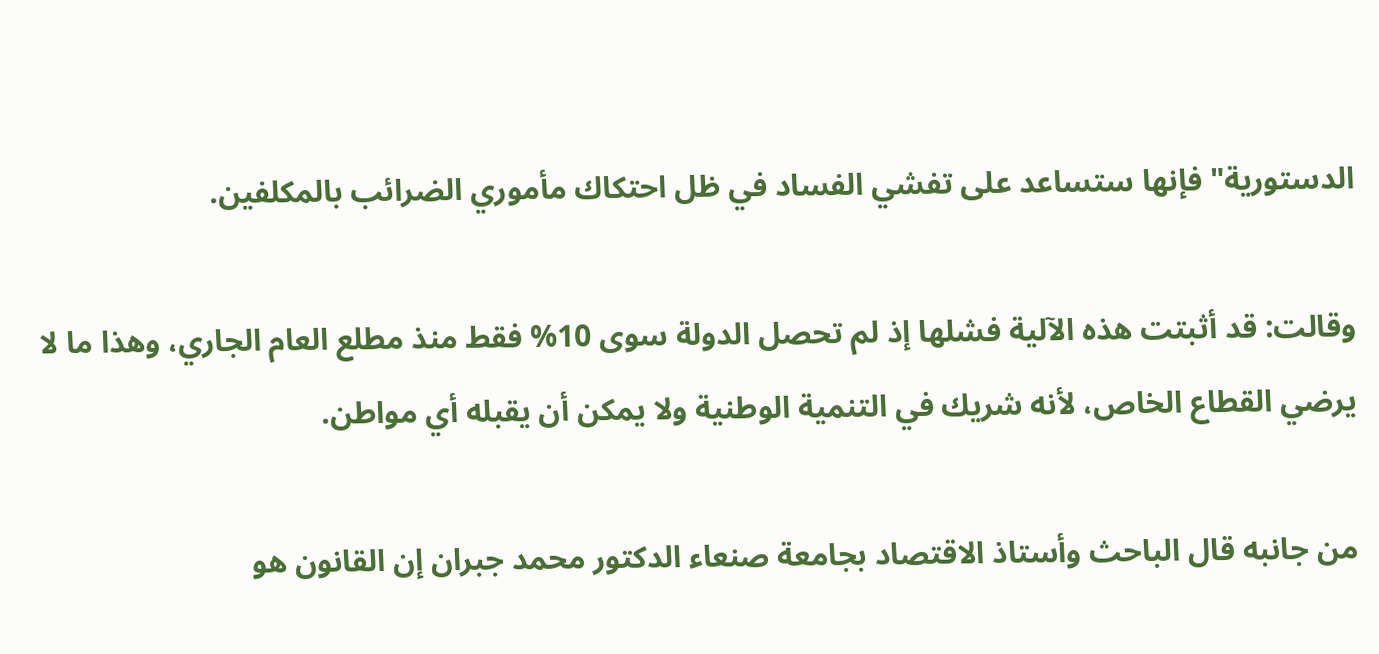الدستورية" فإنها ستساعد على تفشي الفساد في ظل احتكاك مأموري الضرائب بالمكلفين.

وقالت: قد أثبتت هذه الآلية فشلها إذ لم تحصل الدولة سوى 10% فقط منذ مطلع العام الجاري، وهذا ما لا يرضي القطاع الخاص، لأنه شريك في التنمية الوطنية ولا يمكن أن يقبله أي مواطن.

من جانبه قال الباحث وأستاذ الاقتصاد بجامعة صنعاء الدكتور محمد جبران إن القانون هو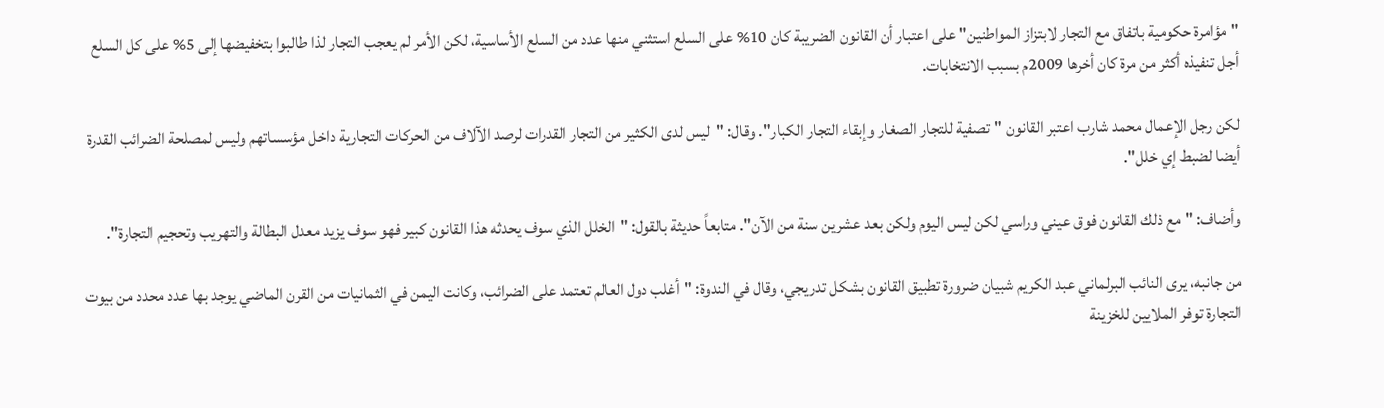"مؤامرة حكومية باتفاق مع التجار لابتزاز المواطنين" على اعتبار أن القانون الضريبة كان 10% على السلع استثني منها عدد من السلع الأساسية، لكن الأمر لم يعجب التجار لذا طالبوا بتخفيضها إلى 5% على كل السلع أجل تنفيذه أكثر من مرة كان أخرها 2009م بسبب الانتخابات.

لكن رجل الإعمال محمد شارب اعتبر القانون "تصفية للتجار الصغار وإبقاء التجار الكبار". وقال: "ليس لدى الكثير من التجار القدرات لرصد الآلاف من الحركات التجارية داخل مؤسساتهم وليس لمصلحة الضرائب القدرة أيضا لضبط إي خلل".

وأضاف: "مع ذلك القانون فوق عيني وراسي لكن ليس اليوم ولكن بعد عشرين سنة من الآن". متابعاً حديثة بالقول: "الخلل الذي سوف يحدثه هذا القانون كبير فهو سوف يزيد معدل البطالة والتهريب وتحجيم التجارة".

من جانبه، يرى النائب البرلماني عبد الكريم شبيان ضرورة تطبيق القانون بشكل تدريجي، وقال في الندوة: "أغلب دول العالم تعتمد على الضرائب، وكانت اليمن في الثمانيات من القرن الماضي يوجد بها عدد محدد من بيوت التجارة توفر الملايين للخزينة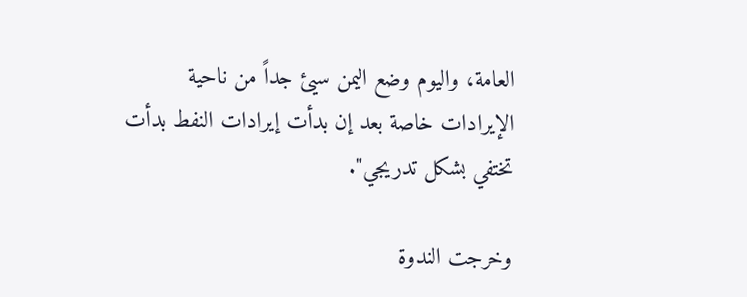العامة، واليوم وضع اليمن سيئ جداً من ناحية الإيرادات خاصة بعد إن بدأت إيرادات النفط بدأت تختفي بشكل تدريجي".

وخرجت الندوة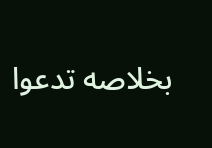بخلاصه تدعوا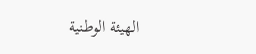الهيئة الوطنية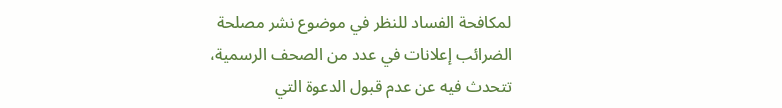لمكافحة الفساد للنظر في موضوع نشر مصلحة الضرائب إعلانات في عدد من الصحف الرسمية، تتحدث فيه عن عدم قبول الدعوة التي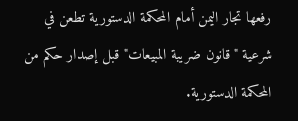رفعها تجار اليمن أمام المحكمة الدستورية تطعن في شرعية "قانون ضريبة المبيعات" قبل إصدار حكم من المحكمة الدستورية.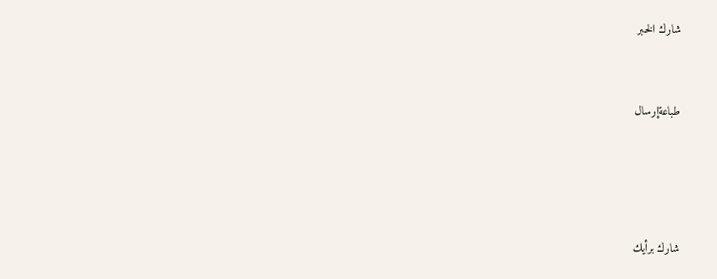شارك الخبر


طباعةإرسال




شارك برأيك